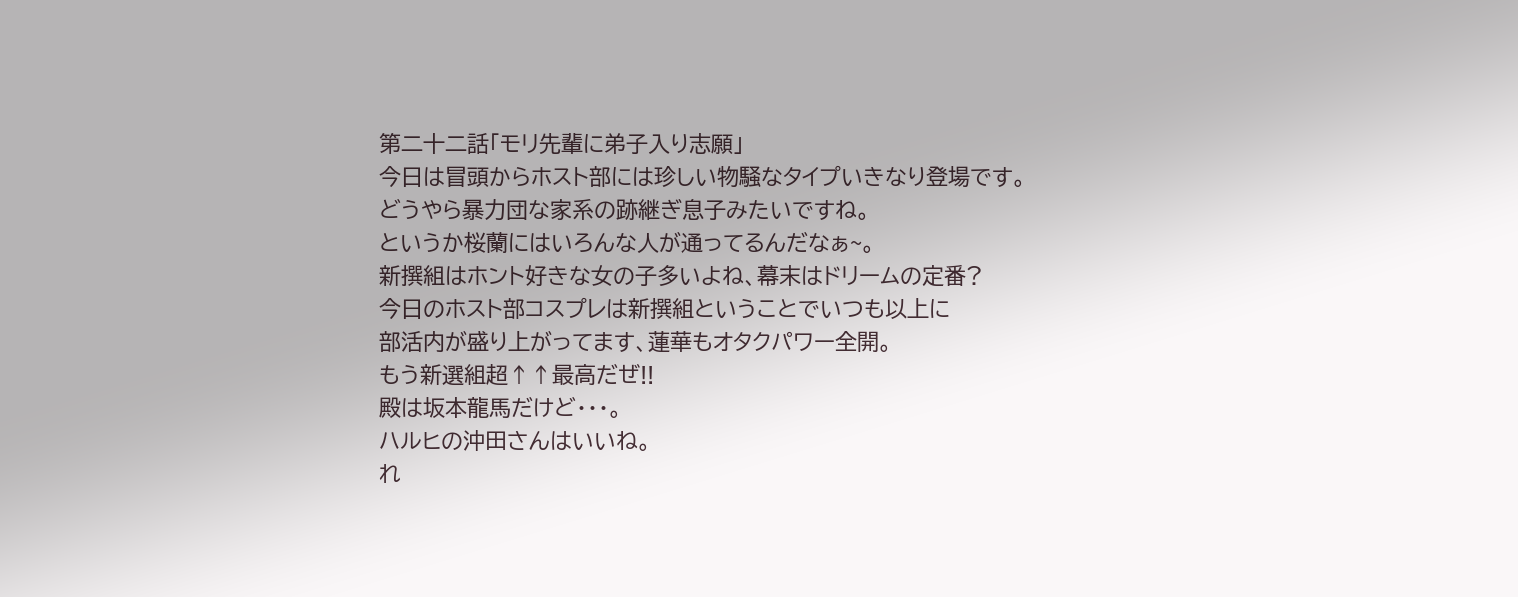第二十二話「モリ先輩に弟子入り志願」
今日は冒頭からホスト部には珍しい物騒なタイプいきなり登場です。
どうやら暴力団な家系の跡継ぎ息子みたいですね。
というか桜蘭にはいろんな人が通ってるんだなぁ~。
新撰組はホント好きな女の子多いよね、幕末はドリームの定番?
今日のホスト部コスプレは新撰組ということでいつも以上に
部活内が盛り上がってます、蓮華もオタクパワー全開。
もう新選組超↑↑最高だぜ!!
殿は坂本龍馬だけど・・・。
ハルヒの沖田さんはいいね。
れ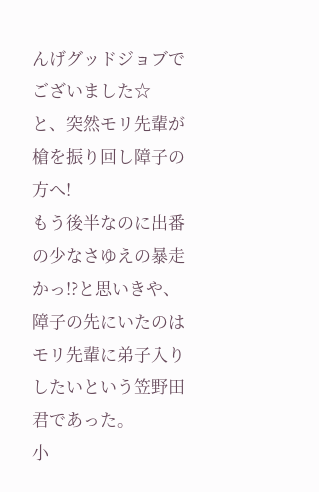んげグッドジョブでございました☆
と、突然モリ先輩が槍を振り回し障子の方へ!
もう後半なのに出番の少なさゆえの暴走かっ!?と思いきや、
障子の先にいたのはモリ先輩に弟子入りしたいという笠野田君であった。
小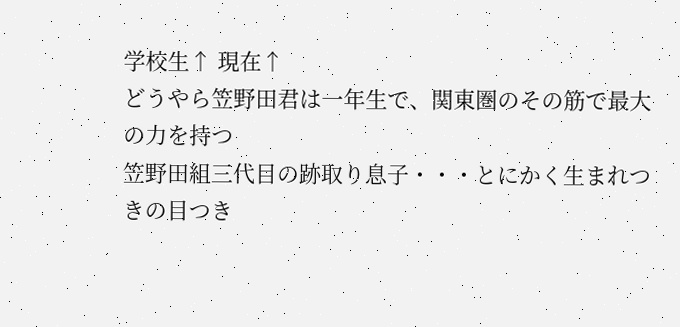学校生↑ 現在↑
どうやら笠野田君は一年生で、関東圏のその筋で最大の力を持つ
笠野田組三代目の跡取り息子・・・とにかく生まれつきの目つき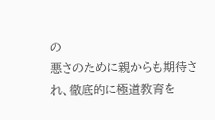の
悪さのために親からも期待され、徹底的に極道教育を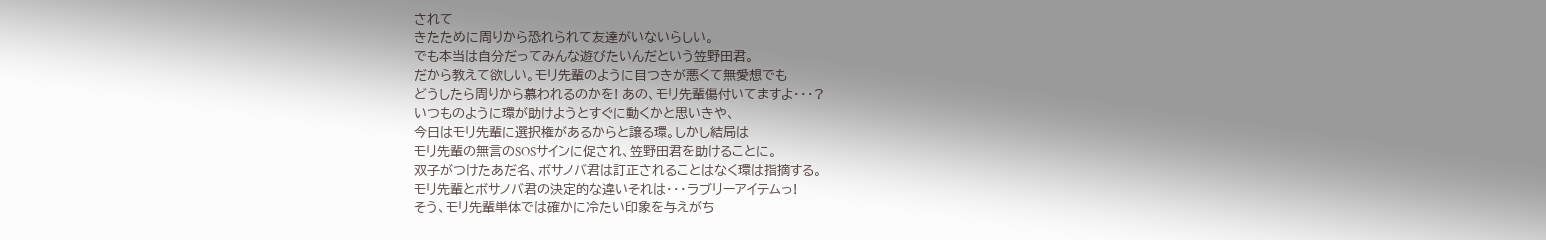されて
きたために周りから恐れられて友達がいないらしい。
でも本当は自分だってみんな遊びたいんだという笠野田君。
だから教えて欲しい。モリ先輩のように目つきが悪くて無愛想でも
どうしたら周りから慕われるのかを! あの、モリ先輩傷付いてますよ・・・?
いつものように環が助けようとすぐに動くかと思いきや、
今日はモリ先輩に選択権があるからと譲る環。しかし結局は
モリ先輩の無言のSOSサインに促され、笠野田君を助けることに。
双子がつけたあだ名、ボサノバ君は訂正されることはなく環は指摘する。
モリ先輩とボサノバ君の決定的な違いそれは・・・ラブリーアイテムっ!
そう、モリ先輩単体では確かに冷たい印象を与えがち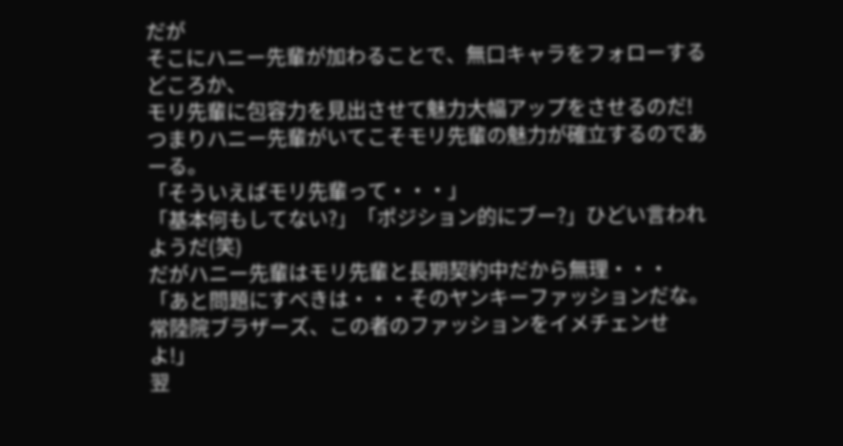だが
そこにハニー先輩が加わることで、無口キャラをフォローするどころか、
モリ先輩に包容力を見出させて魅力大幅アップをさせるのだ!
つまりハニー先輩がいてこそモリ先輩の魅力が確立するのであーる。
「そういえばモリ先輩って・・・」
「基本何もしてない?」「ポジション的にブー?」ひどい言われようだ(笑)
だがハニー先輩はモリ先輩と長期契約中だから無理・・・
「あと問題にすべきは・・・そのヤンキーファッションだな。
常陸院ブラザーズ、この者のファッションをイメチェンせよ!」
翌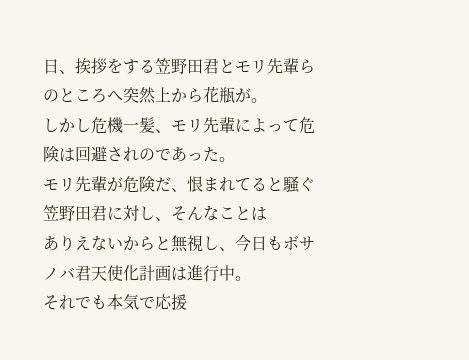日、挨拶をする笠野田君とモリ先輩らのところへ突然上から花瓶が。
しかし危機一髪、モリ先輩によって危険は回避されのであった。
モリ先輩が危険だ、恨まれてると騒ぐ笠野田君に対し、そんなことは
ありえないからと無視し、今日もボサノバ君天使化計画は進行中。
それでも本気で応援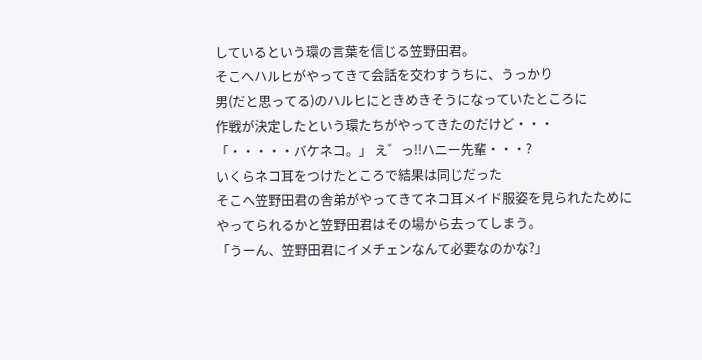しているという環の言葉を信じる笠野田君。
そこへハルヒがやってきて会話を交わすうちに、うっかり
男(だと思ってる)のハルヒにときめきそうになっていたところに
作戦が決定したという環たちがやってきたのだけど・・・
「・・・・・バケネコ。」 え゛っ!!ハニー先輩・・・?
いくらネコ耳をつけたところで結果は同じだった
そこへ笠野田君の舎弟がやってきてネコ耳メイド服姿を見られたために
やってられるかと笠野田君はその場から去ってしまう。
「うーん、笠野田君にイメチェンなんて必要なのかな?」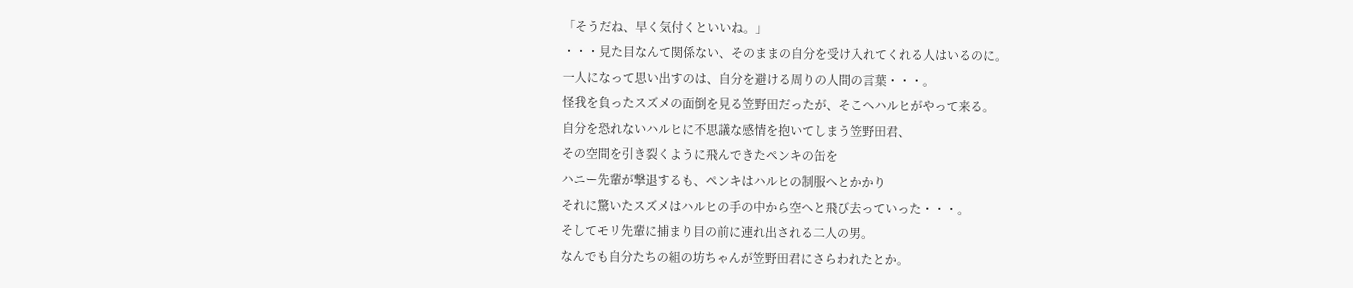「そうだね、早く気付くといいね。」
・・・見た目なんて関係ない、そのままの自分を受け入れてくれる人はいるのに。
一人になって思い出すのは、自分を避ける周りの人間の言葉・・・。
怪我を負ったスズメの面倒を見る笠野田だったが、そこへハルヒがやって来る。
自分を恐れないハルヒに不思議な感情を抱いてしまう笠野田君、
その空間を引き裂くように飛んできたペンキの缶を
ハニー先輩が撃退するも、ペンキはハルヒの制服へとかかり
それに驚いたスズメはハルヒの手の中から空へと飛び去っていった・・・。
そしてモリ先輩に捕まり目の前に連れ出される二人の男。
なんでも自分たちの組の坊ちゃんが笠野田君にさらわれたとか。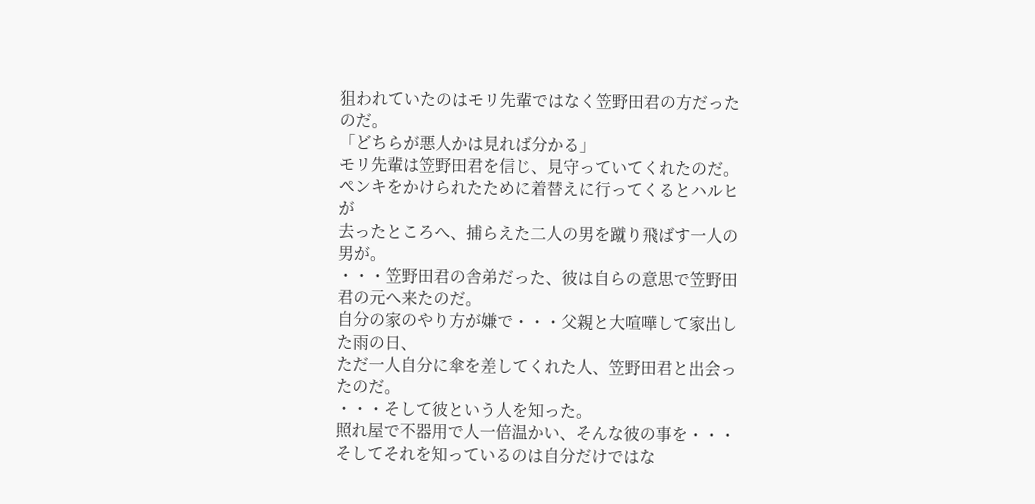狙われていたのはモリ先輩ではなく笠野田君の方だったのだ。
「どちらが悪人かは見れば分かる」
モリ先輩は笠野田君を信じ、見守っていてくれたのだ。
ペンキをかけられたために着替えに行ってくるとハルヒが
去ったところへ、捕らえた二人の男を蹴り飛ばす一人の男が。
・・・笠野田君の舎弟だった、彼は自らの意思で笠野田君の元へ来たのだ。
自分の家のやり方が嫌で・・・父親と大喧嘩して家出した雨の日、
ただ一人自分に傘を差してくれた人、笠野田君と出会ったのだ。
・・・そして彼という人を知った。
照れ屋で不器用で人一倍温かい、そんな彼の事を・・・
そしてそれを知っているのは自分だけではな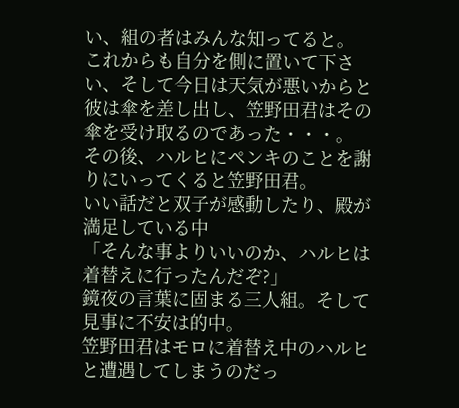い、組の者はみんな知ってると。
これからも自分を側に置いて下さい、そして今日は天気が悪いからと
彼は傘を差し出し、笠野田君はその傘を受け取るのであった・・・。
その後、ハルヒにペンキのことを謝りにいってくると笠野田君。
いい話だと双子が感動したり、殿が満足している中
「そんな事よりいいのか、ハルヒは着替えに行ったんだぞ?」
鏡夜の言葉に固まる三人組。そして見事に不安は的中。
笠野田君はモロに着替え中のハルヒと遭遇してしまうのだっ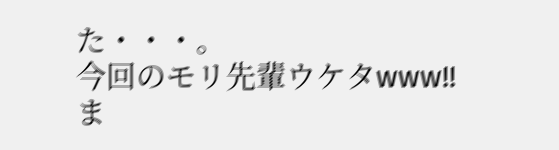た・・・。
今回のモリ先輩ウケタwww!!
ま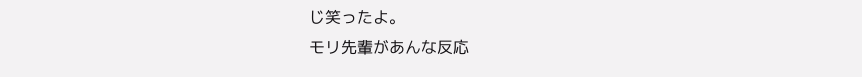じ笑ったよ。
モリ先輩があんな反応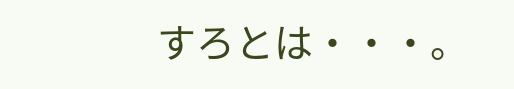すろとは・・・。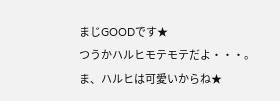まじGOODです★
つうかハルヒモテモテだよ・・・。
ま、ハルヒは可愛いからね★